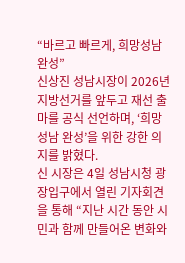“바르고 빠르게, 희망성남 완성”
신상진 성남시장이 2026년 지방선거를 앞두고 재선 출마를 공식 선언하며, ‘희망성남 완성’을 위한 강한 의지를 밝혔다.
신 시장은 4일 성남시청 광장입구에서 열린 기자회견을 통해 “지난 시간 동안 시민과 함께 만들어온 변화와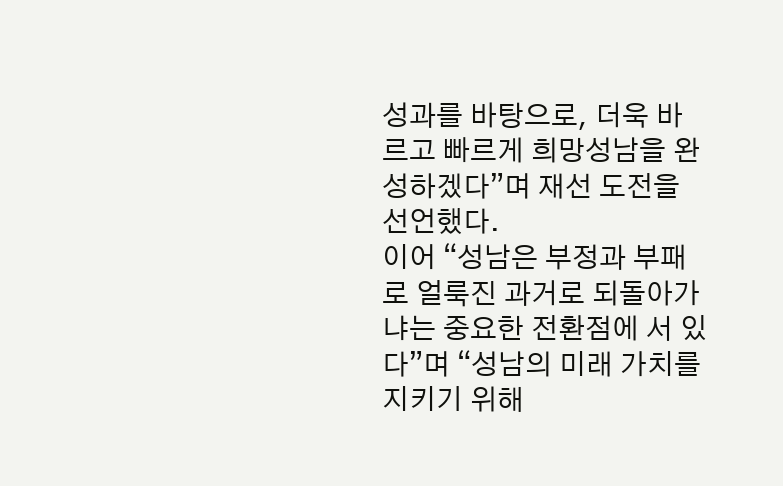성과를 바탕으로, 더욱 바르고 빠르게 희망성남을 완성하겠다”며 재선 도전을 선언했다.
이어 “성남은 부정과 부패로 얼룩진 과거로 되돌아가냐는 중요한 전환점에 서 있다”며 “성남의 미래 가치를 지키기 위해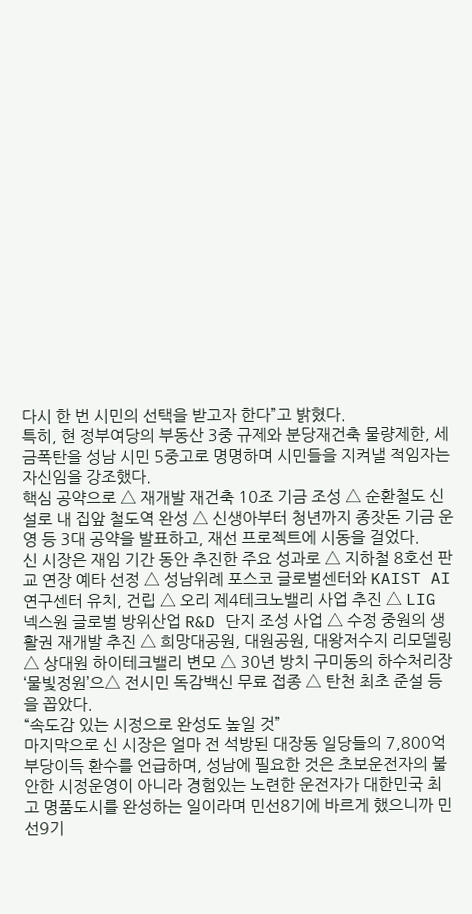다시 한 번 시민의 선택을 받고자 한다”고 밝혔다.
특히, 현 정부여당의 부동산 3중 규제와 분당재건축 물량제한, 세금폭탄을 성남 시민 5중고로 명명하며 시민들을 지켜낼 적임자는 자신임을 강조했다.
핵심 공약으로 △ 재개발 재건축 10조 기금 조성 △ 순환철도 신설로 내 집앞 철도역 완성 △ 신생아부터 청년까지 종잣돈 기금 운영 등 3대 공약을 발표하고, 재선 프로젝트에 시동을 걸었다.
신 시장은 재임 기간 동안 추진한 주요 성과로 △ 지하철 8호선 판교 연장 예타 선정 △ 성남위례 포스코 글로벌센터와 KAIST AI 연구센터 유치, 건립 △ 오리 제4테크노밸리 사업 추진 △ LIG 넥스원 글로벌 방위산업 R&D 단지 조성 사업 △ 수정 중원의 생활권 재개발 추진 △ 희망대공원, 대원공원, 대왕저수지 리모델링 △ 상대원 하이테크밸리 변모 △ 30년 방치 구미동의 하수처리장 ‘물빛정원’으△ 전시민 독감백신 무료 접종 △ 탄천 최초 준설 등을 꼽았다.
“속도감 있는 시정으로 완성도 높일 것”
마지막으로 신 시장은 얼마 전 석방된 대장동 일당들의 7,800억 부당이득 환수를 언급하며, 성남에 필요한 것은 초보운전자의 불안한 시정운영이 아니라 경험있는 노련한 운전자가 대한민국 최고 명품도시를 완성하는 일이라며 민선8기에 바르게 했으니까 민선9기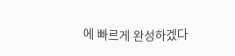에 빠르게 완성하겠다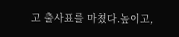고 출사표를 마쳤다.높이고,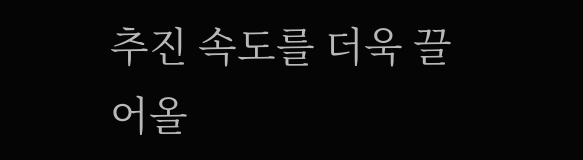추진 속도를 더욱 끌어올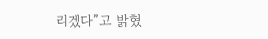리겠다”고 밝혔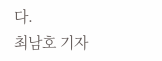다.
최남호 기자